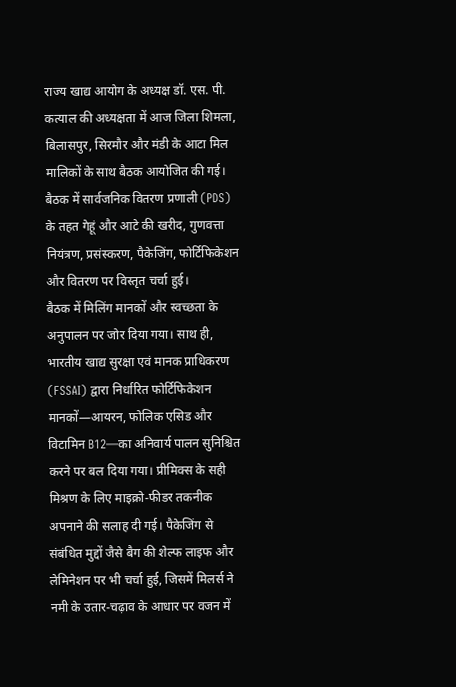राज्य खाद्य आयोग के अध्यक्ष डॉ. एस. पी. कत्याल की अध्यक्षता में आज जिला शिमला, बिलासपुर, सिरमौर और मंडी के आटा मिल मालिकों के साथ बैठक आयोजित की गई। बैठक में सार्वजनिक वितरण प्रणाली (PDS) के तहत गेहूं और आटे की खरीद, गुणवत्ता नियंत्रण, प्रसंस्करण, पैकेजिंग, फोर्टिफिकेशन और वितरण पर विस्तृत चर्चा हुई।
बैठक में मिलिंग मानकों और स्वच्छता के अनुपालन पर जोर दिया गया। साथ ही, भारतीय खाद्य सुरक्षा एवं मानक प्राधिकरण (FSSAI) द्वारा निर्धारित फोर्टिफिकेशन मानकों—आयरन, फोलिक एसिड और विटामिन B12—का अनिवार्य पालन सुनिश्चित करने पर बल दिया गया। प्रीमिक्स के सही मिश्रण के लिए माइक्रो-फीडर तकनीक अपनाने की सलाह दी गई। पैकेजिंग से संबंधित मुद्दों जैसे बैग की शेल्फ लाइफ और लेमिनेशन पर भी चर्चा हुई, जिसमें मिलर्स ने नमी के उतार-चढ़ाव के आधार पर वजन में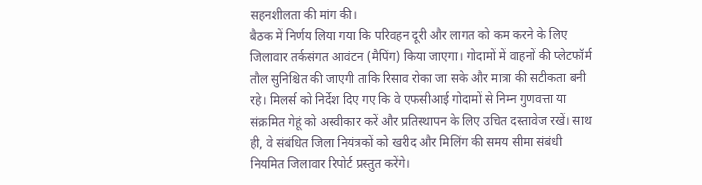सहनशीलता की मांग की।
बैठक में निर्णय लिया गया कि परिवहन दूरी और लागत को कम करने के लिए जिलावार तर्कसंगत आवंटन (मैपिंग) किया जाएगा। गोदामों में वाहनों की प्लेटफॉर्म तौल सुनिश्चित की जाएगी ताकि रिसाव रोका जा सके और मात्रा की सटीकता बनी रहे। मिलर्स को निर्देश दिए गए कि वे एफसीआई गोदामों से निम्न गुणवत्ता या संक्रमित गेहूं को अस्वीकार करें और प्रतिस्थापन के लिए उचित दस्तावेज रखें। साथ ही, वे संबंधित जिला नियंत्रकों को खरीद और मिलिंग की समय सीमा संबंधी नियमित जिलावार रिपोर्ट प्रस्तुत करेंगे।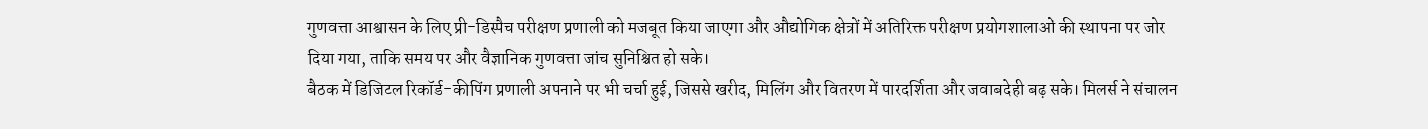गुणवत्ता आश्वासन के लिए प्री-डिस्पैच परीक्षण प्रणाली को मजबूत किया जाएगा और औद्योगिक क्षेत्रों में अतिरिक्त परीक्षण प्रयोगशालाओं की स्थापना पर जोर दिया गया, ताकि समय पर और वैज्ञानिक गुणवत्ता जांच सुनिश्चित हो सके।
बैठक में डिजिटल रिकॉर्ड-कीपिंग प्रणाली अपनाने पर भी चर्चा हुई, जिससे खरीद, मिलिंग और वितरण में पारदर्शिता और जवाबदेही बढ़ सके। मिलर्स ने संचालन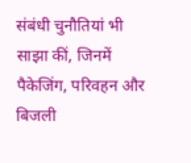संबंधी चुनौतियां भी साझा कीं, जिनमें पैकेजिंग, परिवहन और बिजली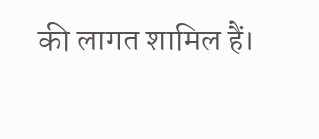की लागत शामिल हैं।